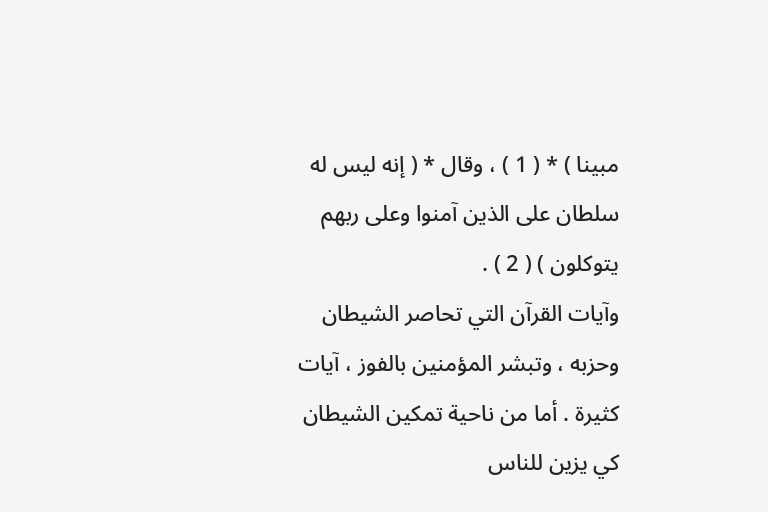مبينا ) * ( 1 ) ، وقال * ( إنه ليس له سلطان على الذين آمنوا وعلى ربهم
يتوكلون ) ( 2 ) .
وآيات القرآن التي تحاصر الشيطان وحزبه ، وتبشر المؤمنين بالفوز ، آيات
كثيرة . أما من ناحية تمكين الشيطان كي يزين للناس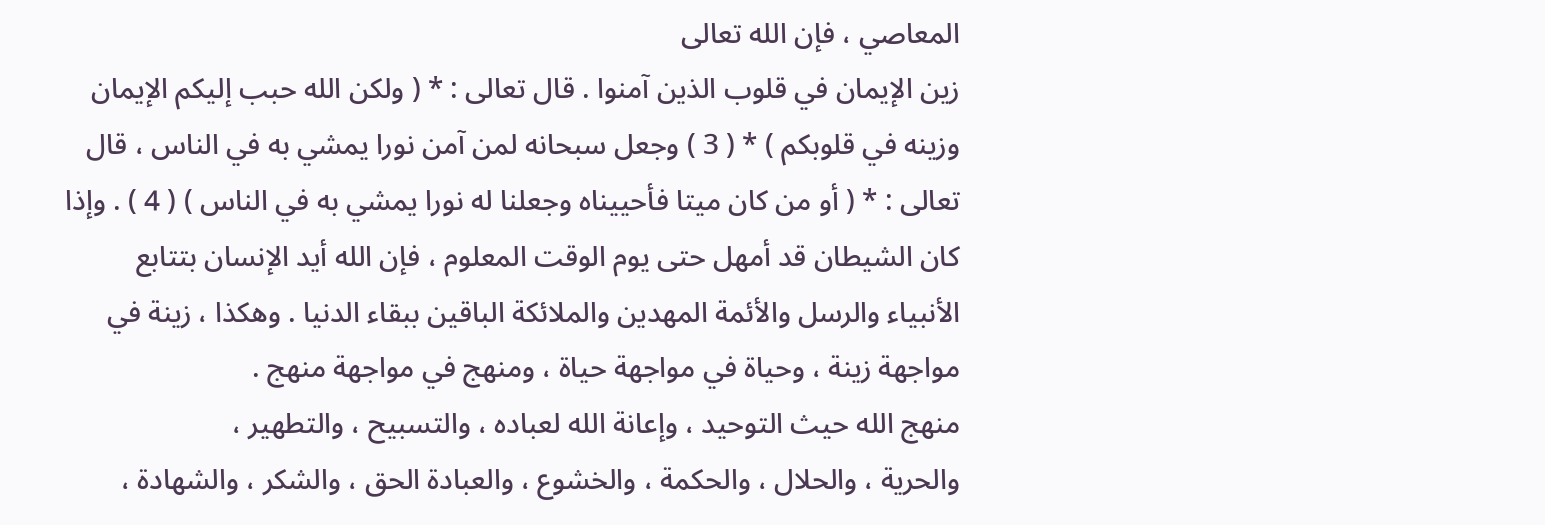المعاصي ، فإن الله تعالى
زين الإيمان في قلوب الذين آمنوا . قال تعالى : * ( ولكن الله حبب إليكم الإيمان
وزينه في قلوبكم ) * ( 3 ) وجعل سبحانه لمن آمن نورا يمشي به في الناس ، قال
تعالى : * ( أو من كان ميتا فأحييناه وجعلنا له نورا يمشي به في الناس ) ( 4 ) . وإذا
كان الشيطان قد أمهل حتى يوم الوقت المعلوم ، فإن الله أيد الإنسان بتتابع
الأنبياء والرسل والأئمة المهدين والملائكة الباقين ببقاء الدنيا . وهكذا ، زينة في
مواجهة زينة ، وحياة في مواجهة حياة ، ومنهج في مواجهة منهج .
منهج الله حيث التوحيد ، وإعانة الله لعباده ، والتسبيح ، والتطهير ،
والحرية ، والحلال ، والحكمة ، والخشوع ، والعبادة الحق ، والشكر ، والشهادة ،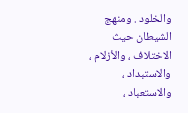والخلود . ومنهج الشيطان حيث الاختلاف ، والأزلام ، والاستبداد ، والاستعباد ،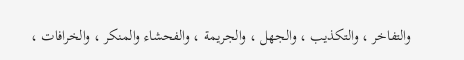والتفاخر ، والتكذيب ، والجهل ، والجريمة ، والفحشاء والمنكر ، والخرافات ،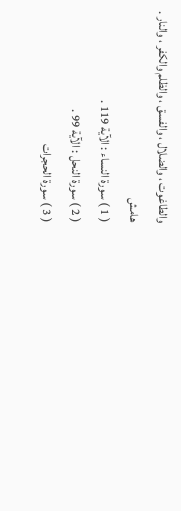والطاغوت ، والضلال ، والفسق ، والظلم والكفر ، والنار .
هامش
( 1 ) سورة النساء : الآية 119 .
( 2 ) سورة النحل : الآية 99 .
( 3 ) سورة الحجرات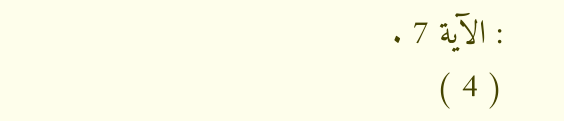: الآية 7 .
( 4 )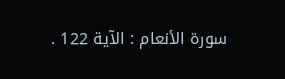سورة الأنعام : الآية 122 .